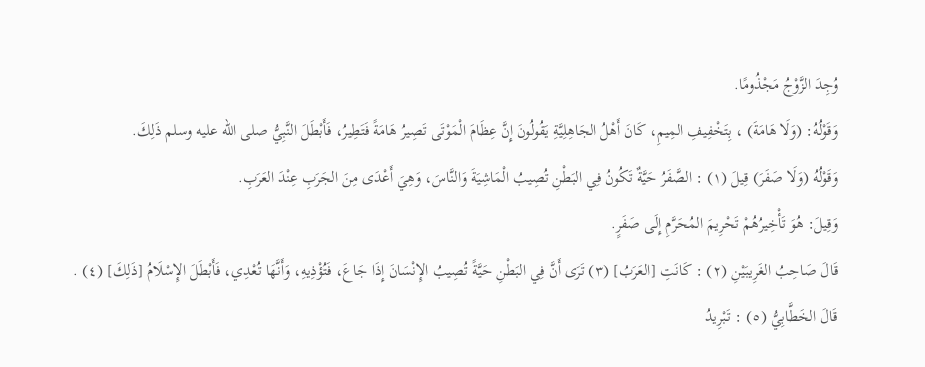وُجِدَ الزَّوْجُ مَجْذُومًا.
وَقَوْلُهُ: (وَلَا هَامَةَ) ، بِتَخْفِيفِ المِيمِ، كَانَ أَهْلُ الجَاهِلِيَّةِ يَقُولُونَ إِنَّ عِظَامَ الْمَوْتَى تَصِيرُ هَامَةً فَتَطِيرُ، فَأَبْطَلَ النَّبِيُّ صلى الله عليه وسلم ذَلِكَ.
وَقَوْلُهُ (وَلَا صَفَرَ) قِيلَ (١) : الصَّفَرُ حَيَّةٌ تَكُونُ فِي البَطْنِ تُصِيبُ الْمَاشِيَةَ وَالنَّاسَ، وَهِيَ أَعْدَى مِنَ الجَرَبِ عِنْدَ العَرَبِ.
وَقِيلَ: هُوَ تَأْخِيرُهُمْ تَحْرِيمَ المُحَرَّمِ إِلَى صَفَرٍ.
قَالَ صَاحِبُ الغَرِيبَيْنِ (٢) : كَانَتِ [العَرَبُ] (٣) تَرَى أَنَّ فِي البَطْنِ حَيَّةً تُصِيبُ الإِنْسَانَ إِذَا جَاعَ، فَتُؤْذِيهِ، وَأَنَّهَا تُعْدِي، فَأَبْطَلَ الإِسْلَامُ [ذَلِكَ] (٤) .
قَالَ الخَطَّابِيُّ (٥) : تَبْرِيدُ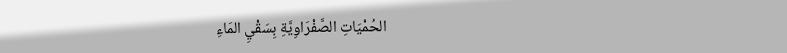الحُمْيَاتِ الصَّفْرَاوِيَّةِ بِسَقْيِ المَاءِ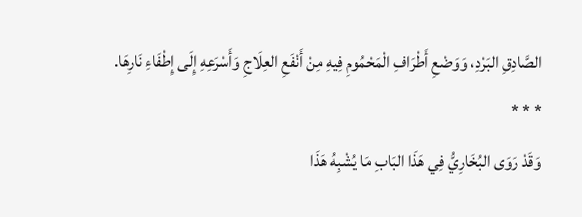الصَّادِقِ البَرْدِ، وَوَضْعِ أَطْرَافِ الْمَحْمُومِ فِيهِ مِنْ أَنْفَعِ العِلَاجِ وَأَسْرَعِهِ إِلَى إِطْفَاءِ نَارِهَا.
* * *
وَقَدْ رَوَى البُخَارِيُّ فِي هَذَا البَابِ مَا يُشْبِهُ هَذَا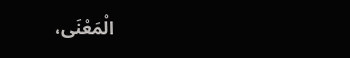الْمَعْنَى،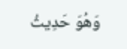وَهُوَ حَدِيثُ